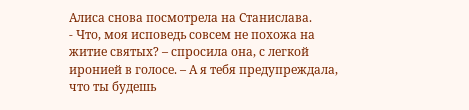Алиса снова посмотрела на Станислава.
- Что, моя исповедь совсем не похожа на житие святых? – спросила она, с легкой иронией в голосе. – А я тебя предупреждала, что ты будешь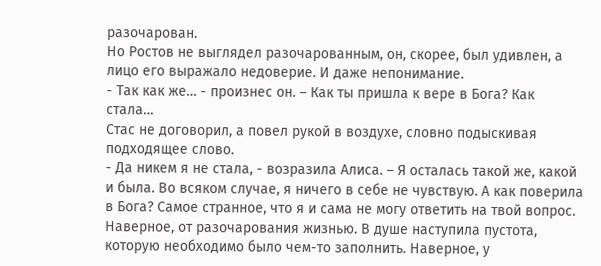разочарован.
Но Ростов не выглядел разочарованным, он, скорее, был удивлен, а лицо его выражало недоверие. И даже непонимание.
- Так как же… - произнес он. – Как ты пришла к вере в Бога? Как стала…
Стас не договорил, а повел рукой в воздухе, словно подыскивая подходящее слово.
- Да никем я не стала, - возразила Алиса. – Я осталась такой же, какой и была. Во всяком случае, я ничего в себе не чувствую. А как поверила в Бога? Самое странное, что я и сама не могу ответить на твой вопрос. Наверное, от разочарования жизнью. В душе наступила пустота, которую необходимо было чем-то заполнить. Наверное, у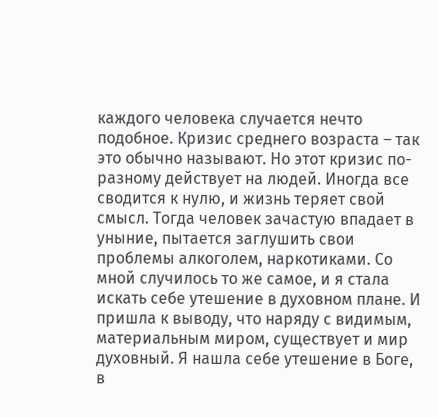каждого человека случается нечто подобное. Кризис среднего возраста – так это обычно называют. Но этот кризис по-разному действует на людей. Иногда все сводится к нулю, и жизнь теряет свой смысл. Тогда человек зачастую впадает в уныние, пытается заглушить свои проблемы алкоголем, наркотиками. Со мной случилось то же самое, и я стала искать себе утешение в духовном плане. И пришла к выводу, что наряду с видимым, материальным миром, существует и мир духовный. Я нашла себе утешение в Боге, в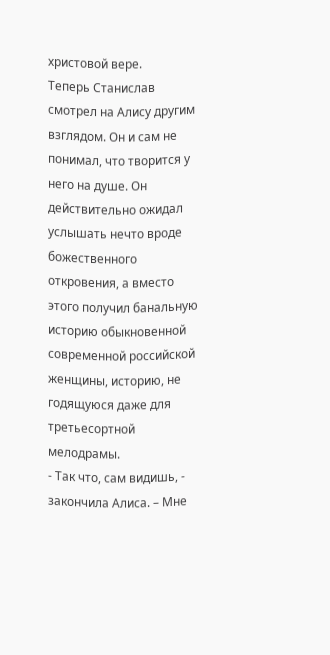христовой вере.
Теперь Станислав смотрел на Алису другим взглядом. Он и сам не понимал, что творится у него на душе. Он действительно ожидал услышать нечто вроде божественного откровения, а вместо этого получил банальную историю обыкновенной современной российской женщины, историю, не годящуюся даже для третьесортной мелодрамы.
- Так что, сам видишь, - закончила Алиса. – Мне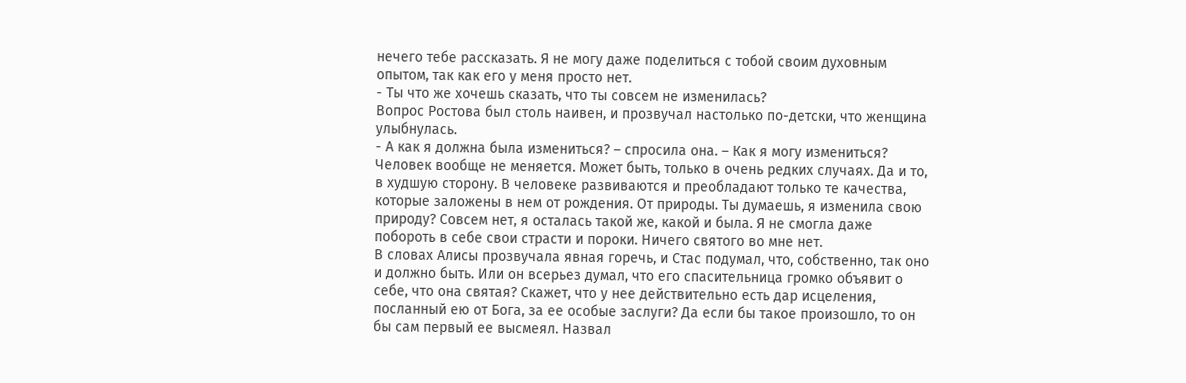нечего тебе рассказать. Я не могу даже поделиться с тобой своим духовным опытом, так как его у меня просто нет.
- Ты что же хочешь сказать, что ты совсем не изменилась?
Вопрос Ростова был столь наивен, и прозвучал настолько по-детски, что женщина улыбнулась.
- А как я должна была измениться? – спросила она. – Как я могу измениться? Человек вообще не меняется. Может быть, только в очень редких случаях. Да и то, в худшую сторону. В человеке развиваются и преобладают только те качества, которые заложены в нем от рождения. От природы. Ты думаешь, я изменила свою природу? Совсем нет, я осталась такой же, какой и была. Я не смогла даже побороть в себе свои страсти и пороки. Ничего святого во мне нет.
В словах Алисы прозвучала явная горечь, и Стас подумал, что, собственно, так оно и должно быть. Или он всерьез думал, что его спасительница громко объявит о себе, что она святая? Скажет, что у нее действительно есть дар исцеления, посланный ею от Бога, за ее особые заслуги? Да если бы такое произошло, то он бы сам первый ее высмеял. Назвал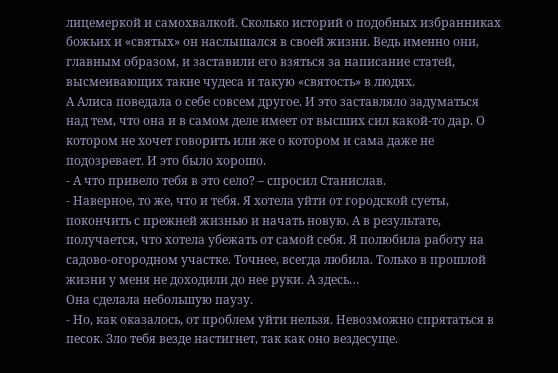лицемеркой и самохвалкой. Сколько историй о подобных избранниках божьих и «святых» он наслышался в своей жизни. Ведь именно они, главным образом, и заставили его взяться за написание статей, высмеивающих такие чудеса и такую «святость» в людях.
А Алиса поведала о себе совсем другое. И это заставляло задуматься над тем, что она и в самом деле имеет от высших сил какой-то дар. О котором не хочет говорить или же о котором и сама даже не подозревает. И это было хорошо.
- А что привело тебя в это село? – спросил Станислав.
- Наверное, то же, что и тебя. Я хотела уйти от городской суеты, покончить с прежней жизнью и начать новую. А в результате, получается, что хотела убежать от самой себя. Я полюбила работу на садово-огородном участке. Точнее, всегда любила. Только в прошлой жизни у меня не доходили до нее руки. А здесь…
Она сделала небольшую паузу.
- Но, как оказалось, от проблем уйти нельзя. Невозможно спрятаться в песок. Зло тебя везде настигнет, так как оно вездесуще.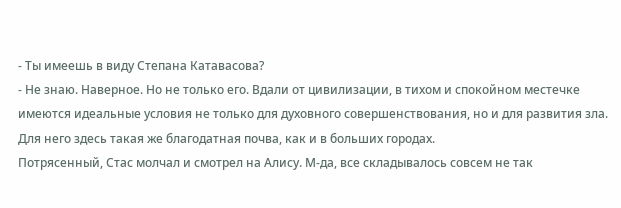- Ты имеешь в виду Степана Катавасова?
- Не знаю. Наверное. Но не только его. Вдали от цивилизации, в тихом и спокойном местечке имеются идеальные условия не только для духовного совершенствования, но и для развития зла. Для него здесь такая же благодатная почва, как и в больших городах.
Потрясенный, Стас молчал и смотрел на Алису. М-да, все складывалось совсем не так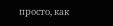просто, как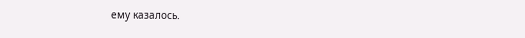ему казалось.